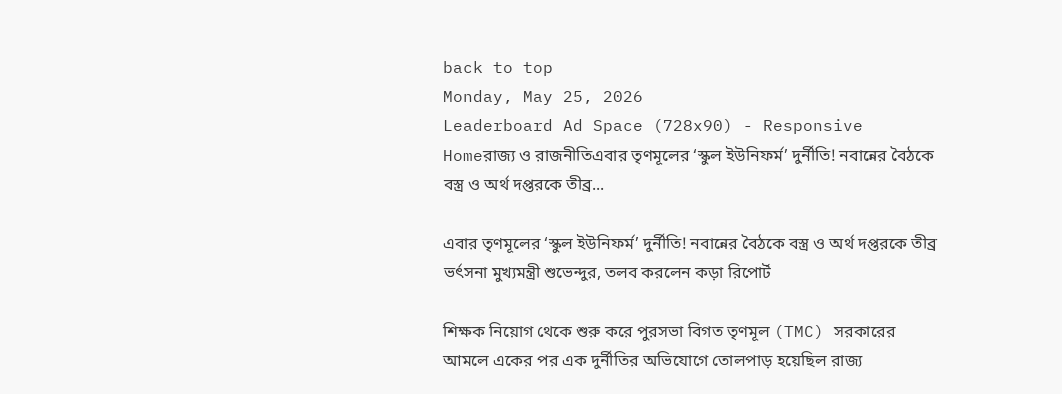back to top
Monday, May 25, 2026
Leaderboard Ad Space (728x90) - Responsive
Homeরাজ্য ও রাজনীতিএবার তৃণমূলের ‘স্কুল ইউনিফর্ম’ দুর্নীতি! নবান্নের বৈঠকে বস্ত্র ও অর্থ দপ্তরকে তীব্র...

এবার তৃণমূলের ‘স্কুল ইউনিফর্ম’ দুর্নীতি! নবান্নের বৈঠকে বস্ত্র ও অর্থ দপ্তরকে তীব্র ভর্ৎসনা মুখ্যমন্ত্রী শুভেন্দুর, তলব করলেন কড়া রিপোর্ট

শিক্ষক নিয়োগ থেকে শুরু করে পুরসভা বিগত তৃণমূল (TMC) সরকারের আমলে একের পর এক দুর্নীতির অভিযোগে তোলপাড় হয়েছিল রাজ্য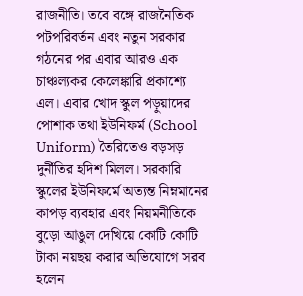রাজনীতি। তবে বঙ্গে রাজনৈতিক পটপরিবর্তন এবং নতুন সরকার গঠনের পর এবার আরও এক চাঞ্চল্যকর কেলেঙ্কারি প্রকাশ্যে এল। এবার খোদ স্কুল পড়ুয়াদের পোশাক তথা ইউনিফর্ম (School Uniform) তৈরিতেও বড়সড় দুর্নীতির হদিশ মিলল। সরকারি স্কুলের ইউনিফর্মে অত্যন্ত নিম্নমানের কাপড় ব্যবহার এবং নিয়মনীতিকে বুড়ো আঙুল দেখিয়ে কোটি কোটি টাকা নয়ছয় করার অভিযোগে সরব হলেন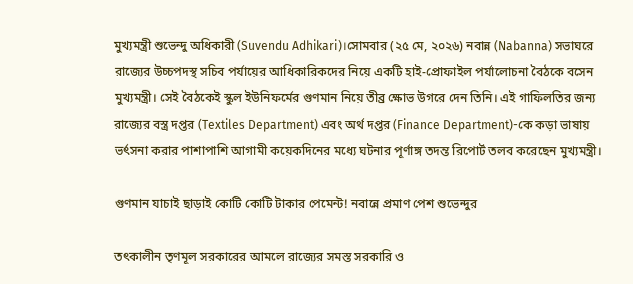মুখ্যমন্ত্রী শুভেন্দু অধিকারী (Suvendu Adhikari)।সোমবার (২৫ মে, ২০২৬) নবান্ন (Nabanna) সভাঘরে রাজ্যের উচ্চপদস্থ সচিব পর্যায়ের আধিকারিকদের নিয়ে একটি হাই-প্রোফাইল পর্যালোচনা বৈঠকে বসেন মুখ্যমন্ত্রী। সেই বৈঠকেই স্কুল ইউনিফর্মের গুণমান নিয়ে তীব্র ক্ষোভ উগরে দেন তিনি। এই গাফিলতির জন্য রাজ্যের বস্ত্র দপ্তর (Textiles Department) এবং অর্থ দপ্তর (Finance Department)-কে কড়া ভাষায় ভর্ৎসনা করার পাশাপাশি আগামী কয়েকদিনের মধ্যে ঘটনার পূর্ণাঙ্গ তদন্ত রিপোর্ট তলব করেছেন মুখ্যমন্ত্রী।

গুণমান যাচাই ছাড়াই কোটি কোটি টাকার পেমেন্ট! নবান্নে প্রমাণ পেশ শুভেন্দুর

তৎকালীন তৃণমূল সরকারের আমলে রাজ্যের সমস্ত সরকারি ও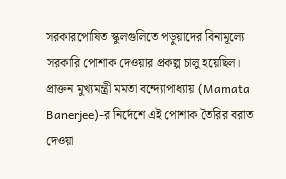সরকারপোষিত স্কুলগুলিতে পড়ুয়াদের বিনামূল্যে সরকারি পোশাক দেওয়ার প্রকল্প চালু হয়েছিল। প্রাক্তন মুখ্যমন্ত্রী মমতা বন্দ্যোপাধ্যায় (Mamata Banerjee)-র নির্দেশে এই পোশাক তৈরির বরাত দেওয়া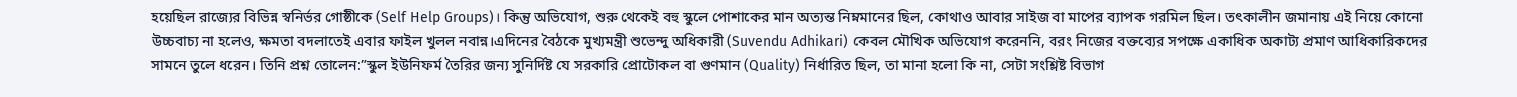হয়েছিল রাজ্যের বিভিন্ন স্বনির্ভর গোষ্ঠীকে (Self Help Groups)। কিন্তু অভিযোগ, শুরু থেকেই বহু স্কুলে পোশাকের মান অত্যন্ত নিম্নমানের ছিল, কোথাও আবার সাইজ বা মাপের ব্যাপক গরমিল ছিল। তৎকালীন জমানায় এই নিয়ে কোনো উচ্চবাচ্য না হলেও, ক্ষমতা বদলাতেই এবার ফাইল খুলল নবান্ন।এদিনের বৈঠকে মুখ্যমন্ত্রী শুভেন্দু অধিকারী (Suvendu Adhikari) কেবল মৌখিক অভিযোগ করেননি, বরং নিজের বক্তব্যের সপক্ষে একাধিক অকাট্য প্রমাণ আধিকারিকদের সামনে তুলে ধরেন। তিনি প্রশ্ন তোলেন:”স্কুল ইউনিফর্ম তৈরির জন্য সুনির্দিষ্ট যে সরকারি প্রোটোকল বা গুণমান (Quality) নির্ধারিত ছিল, তা মানা হলো কি না, সেটা সংশ্লিষ্ট বিভাগ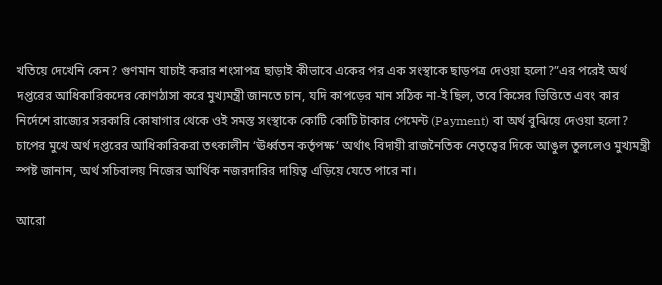খতিয়ে দেখেনি কেন? গুণমান যাচাই করার শংসাপত্র ছাড়াই কীভাবে একের পর এক সংস্থাকে ছাড়পত্র দেওয়া হলো?”এর পরেই অর্থ দপ্তরের আধিকারিকদের কোণঠাসা করে মুখ্যমন্ত্রী জানতে চান, যদি কাপড়ের মান সঠিক না-ই ছিল, তবে কিসের ভিত্তিতে এবং কার নির্দেশে রাজ্যের সরকারি কোষাগার থেকে ওই সমস্ত সংস্থাকে কোটি কোটি টাকার পেমেন্ট (Payment) বা অর্থ বুঝিয়ে দেওয়া হলো? চাপের মুখে অর্থ দপ্তরের আধিকারিকরা তৎকালীন ‘ঊর্ধ্বতন কর্তৃপক্ষ’ অর্থাৎ বিদায়ী রাজনৈতিক নেতৃত্বের দিকে আঙুল তুললেও মুখ্যমন্ত্রী স্পষ্ট জানান, অর্থ সচিবালয় নিজের আর্থিক নজরদারির দায়িত্ব এড়িয়ে যেতে পারে না।

আরো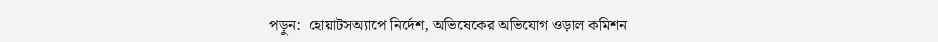পড়ুন:  হোয়াটসঅ্যাপে নির্দেশ, অভিষেকের অভিযোগ ওড়াল কমিশন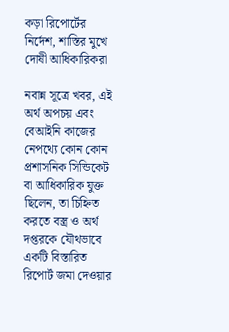কড়া রিপোর্টের নির্দেশ, শাস্তির মুখে দোষী আধিকারিকরা

নবান্ন সূত্রে খবর, এই অর্থ অপচয় এবং বেআইনি কাজের নেপথ্যে কোন কোন প্রশাসনিক সিন্ডিকেট বা আধিকারিক যুক্ত ছিলেন, তা চিহ্নিত করতে বস্ত্র ও অর্থ দপ্তরকে যৌথভাবে একটি বিস্তারিত রিপোর্ট জমা দেওয়ার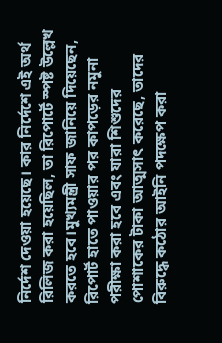নির্দেশ দেওয়া হয়েছে। কার নির্দেশে এই অর্থ রিলিজ করা হয়েছিল, তা রিপোর্টে স্পষ্ট উল্লেখ করতে হবে।মুখ্যমন্ত্রী সাফ জানিয়ে দিয়েছেন, রিপোর্ট হাতে পাওয়ার পর কাপড়ের নমুনা পরীক্ষা করা হবে এবং যারা শিশুদের পোশাকের টাকা আত্মসাৎ করেছে, তাদের বিরুদ্ধে কঠোর আইনি পদক্ষেপ করা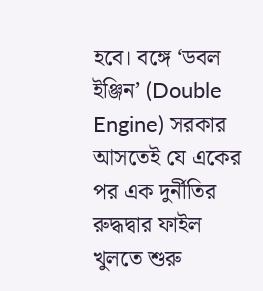হবে। বঙ্গে ‘ডবল ইঞ্জিন’ (Double Engine) সরকার আসতেই যে একের পর এক দুর্নীতির রুদ্ধদ্বার ফাইল খুলতে শুরু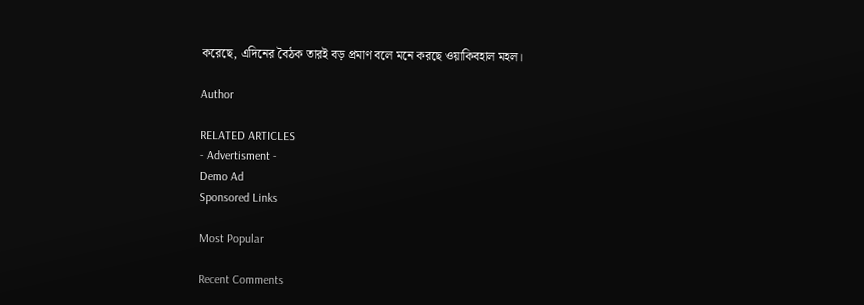করেছে, এদিনের বৈঠক তারই বড় প্রমাণ বলে মনে করছে ওয়াকিবহাল মহল।

Author

RELATED ARTICLES
- Advertisment -
Demo Ad
Sponsored Links

Most Popular

Recent Comments